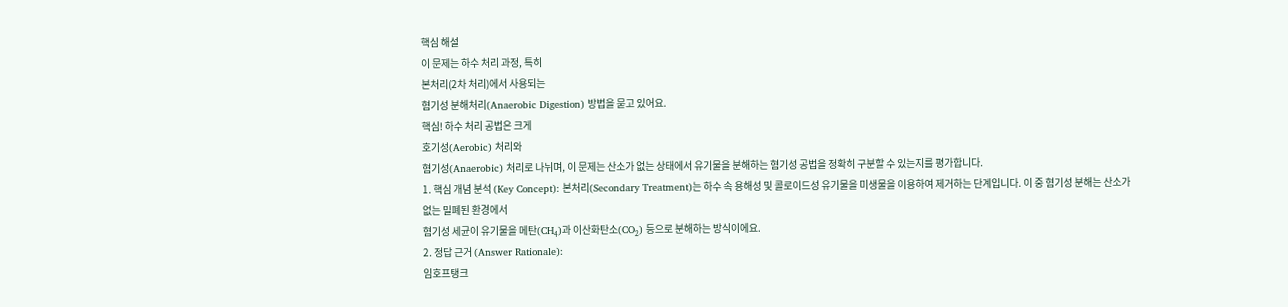핵심 해설
이 문제는 하수 처리 과정, 특히
본처리(2차 처리)에서 사용되는
혐기성 분해처리(Anaerobic Digestion) 방법을 묻고 있어요.
핵심! 하수 처리 공법은 크게
호기성(Aerobic) 처리와
혐기성(Anaerobic) 처리로 나뉘며, 이 문제는 산소가 없는 상태에서 유기물을 분해하는 혐기성 공법을 정확히 구분할 수 있는지를 평가합니다.
1. 핵심 개념 분석 (Key Concept): 본처리(Secondary Treatment)는 하수 속 용해성 및 콜로이드성 유기물을 미생물을 이용하여 제거하는 단계입니다. 이 중 혐기성 분해는 산소가 없는 밀폐된 환경에서
혐기성 세균이 유기물을 메탄(CH₄)과 이산화탄소(CO₂) 등으로 분해하는 방식이에요.
2. 정답 근거 (Answer Rationale):
임호프탱크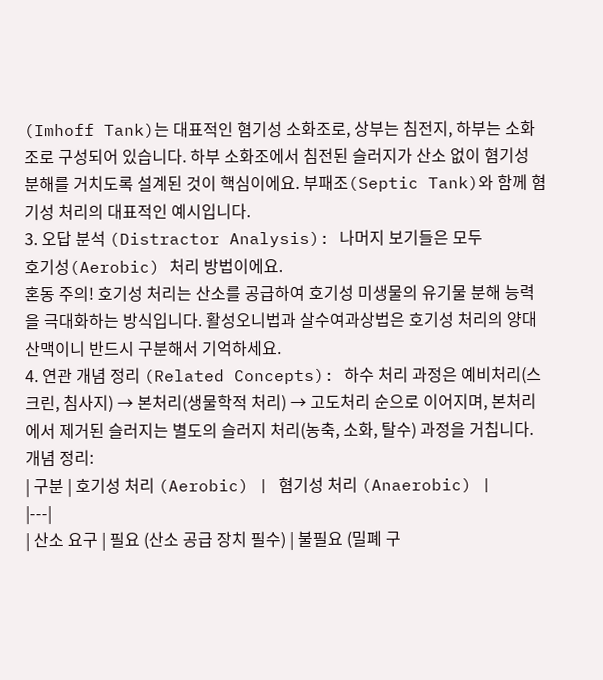(Imhoff Tank)는 대표적인 혐기성 소화조로, 상부는 침전지, 하부는 소화조로 구성되어 있습니다. 하부 소화조에서 침전된 슬러지가 산소 없이 혐기성 분해를 거치도록 설계된 것이 핵심이에요. 부패조(Septic Tank)와 함께 혐기성 처리의 대표적인 예시입니다.
3. 오답 분석 (Distractor Analysis): 나머지 보기들은 모두
호기성(Aerobic) 처리 방법이에요.
혼동 주의! 호기성 처리는 산소를 공급하여 호기성 미생물의 유기물 분해 능력을 극대화하는 방식입니다. 활성오니법과 살수여과상법은 호기성 처리의 양대 산맥이니 반드시 구분해서 기억하세요.
4. 연관 개념 정리 (Related Concepts): 하수 처리 과정은 예비처리(스크린, 침사지) → 본처리(생물학적 처리) → 고도처리 순으로 이어지며, 본처리에서 제거된 슬러지는 별도의 슬러지 처리(농축, 소화, 탈수) 과정을 거칩니다.
개념 정리:
| 구분 | 호기성 처리 (Aerobic) | 혐기성 처리 (Anaerobic) |
|---|
| 산소 요구 | 필요 (산소 공급 장치 필수) | 불필요 (밀폐 구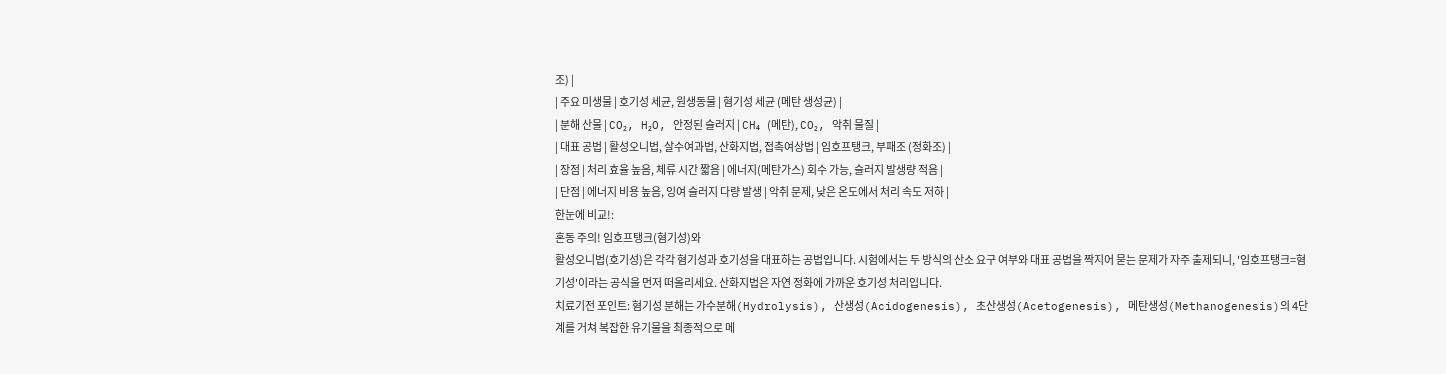조) |
| 주요 미생물 | 호기성 세균, 원생동물 | 혐기성 세균 (메탄 생성균) |
| 분해 산물 | CO₂, H₂O, 안정된 슬러지 | CH₄ (메탄), CO₂, 악취 물질 |
| 대표 공법 | 활성오니법, 살수여과법, 산화지법, 접촉여상법 | 임호프탱크, 부패조 (정화조) |
| 장점 | 처리 효율 높음, 체류 시간 짧음 | 에너지(메탄가스) 회수 가능, 슬러지 발생량 적음 |
| 단점 | 에너지 비용 높음, 잉여 슬러지 다량 발생 | 악취 문제, 낮은 온도에서 처리 속도 저하 |
한눈에 비교!:
혼동 주의! 임호프탱크(혐기성)와
활성오니법(호기성)은 각각 혐기성과 호기성을 대표하는 공법입니다. 시험에서는 두 방식의 산소 요구 여부와 대표 공법을 짝지어 묻는 문제가 자주 출제되니, '임호프탱크=혐기성'이라는 공식을 먼저 떠올리세요. 산화지법은 자연 정화에 가까운 호기성 처리입니다.
치료기전 포인트: 혐기성 분해는 가수분해(Hydrolysis), 산생성(Acidogenesis), 초산생성(Acetogenesis), 메탄생성(Methanogenesis)의 4단계를 거쳐 복잡한 유기물을 최종적으로 메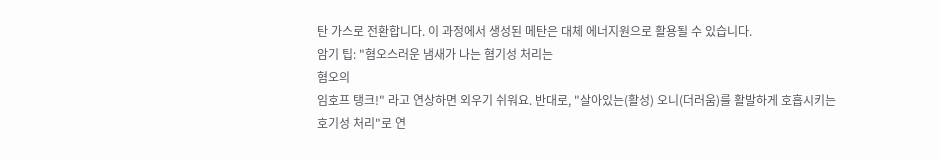탄 가스로 전환합니다. 이 과정에서 생성된 메탄은 대체 에너지원으로 활용될 수 있습니다.
암기 팁: "혐오스러운 냄새가 나는 혐기성 처리는
혐오의
임호프 탱크!" 라고 연상하면 외우기 쉬워요. 반대로, "살아있는(활성) 오니(더러움)를 활발하게 호흡시키는
호기성 처리"로 연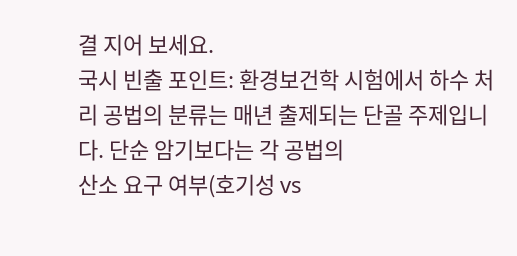결 지어 보세요.
국시 빈출 포인트: 환경보건학 시험에서 하수 처리 공법의 분류는 매년 출제되는 단골 주제입니다. 단순 암기보다는 각 공법의
산소 요구 여부(호기성 vs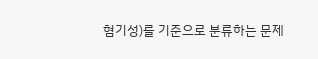혐기성)를 기준으로 분류하는 문제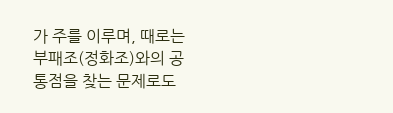가 주를 이루며, 때로는 부패조(정화조)와의 공통점을 찾는 문제로도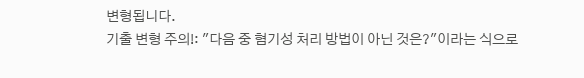변형됩니다.
기출 변형 주의!: "다음 중 혐기성 처리 방법이 아닌 것은?"이라는 식으로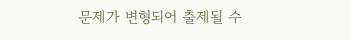문제가 변형되어 출제될 수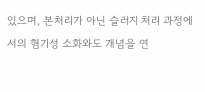있으며, 본처리가 아닌 슬러지 처리 과정에서의 혐기성 소화와도 개념을 연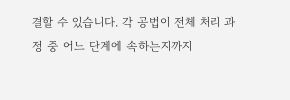결할 수 있습니다. 각 공법이 전체 처리 과정 중 어느 단계에 속하는지까지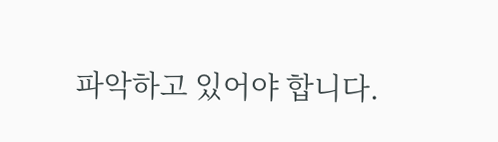파악하고 있어야 합니다.